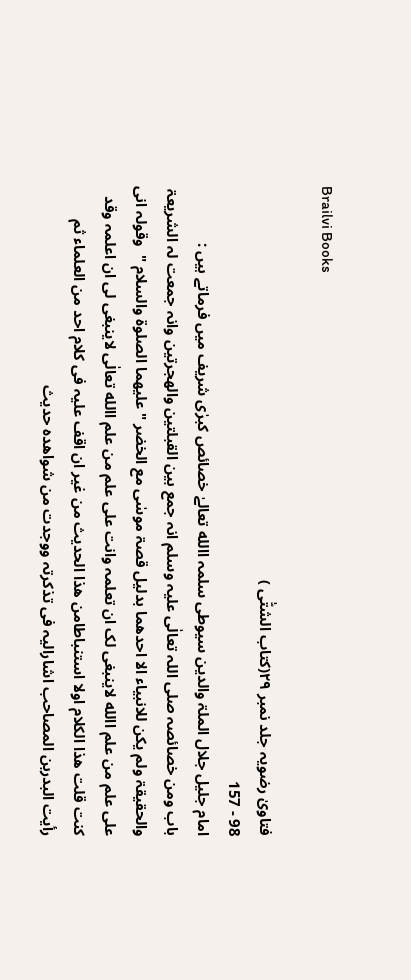Brailvi Books

فتاویٰ رضویہ جلد نمبر ۲۹(کتاب الشتّٰی )
98 - 157
امام جلیل جلال الملۃ والدین سیوطی سلمہ االله تعالےٰ خصائص کبرٰی شریف میں فرماتے ہیں :
باب ومن خصائصہ صلی اللہ تعالٰی علیہ وسلم انہ جمع بین القبلتین والھجرتین وانہ جمعت لہ الشریعۃ والحقیقۃ ولم یکن للانبیاء الا احدھما بدلیل قصۃ موسٰی مع الخضر " علیھما الصلوۃ والسلام "  وقولہ انی علی علم من علم االله لاینبغی لک ان تعلمہ وانت علی علم من علم االله تعالٰی لاینبغی لی ان اعلمہ وقد کنت قلت ھذا الکلام اولا استنباطامن ھذا الحدیث من غیر ان اقف علیہ فی کلام احد من العلماء ثم رأیت البدربن المصاحب اشارالیہ فی تذکرتہ ووجدت من شواھدہ حدیث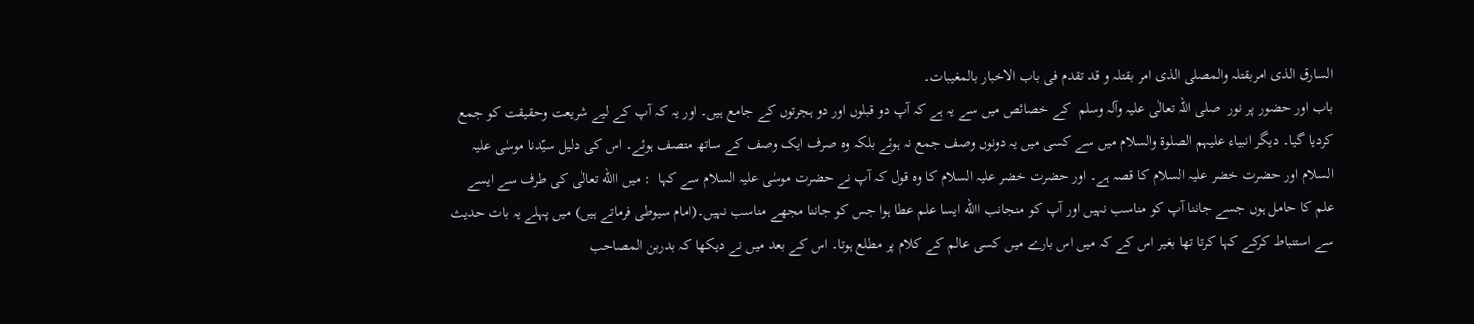السارق الذی امربقتلہ والمصلی الذی امر بقتلہ و قد تقدم فی باب الاخبار بالمغیبات۔
باب اور حضور پر نور  صلی اللہ تعالٰی علیہ وآلہ وسلم  کے خصائص میں سے یہ ہے کہ آپ دو قبلوں اور دو ہجرتوں کے جامع ہیں۔ اور یہ کہ آپ کے لیے شریعت وحقیقت کو جمع کردیا گیا۔ دیگر انبیاء علیہم الصلوۃ والسلام میں سے کسی میں یہ دونوں وصف جمع نہ ہوئے بلکہ وہ صرف ایک وصف کے ساتھ متصف ہوئے۔ اس کی دلیل سیّدنا موسٰی علیہ السلام اور حضرت خضر علیہ السلام کا قصہ ہے۔ اور حضرت خضر علیہ السلام کا وہ قول کہ آپ نے حضرت موسٰی علیہ السلام سے کہا  : میں االله تعالٰی کی طرف سے ایسے علم کا حامل ہوں جسے جاننا آپ کو مناسب نہیں اور آپ کو منجانب االله ایسا علم عطا ہوا جس کو جاننا مجھے مناسب نہیں۔(امام سیوطی فرماتے ہیں) میں پہلے یہ بات حدیث سے استنباط کرکے کہا کرتا تھا بغیر اس کے کہ میں اس بارے میں کسی عالم کے کلام پر مطلع ہوتا۔ اس کے بعد میں نے دیکھا کہ بدربن المصاحب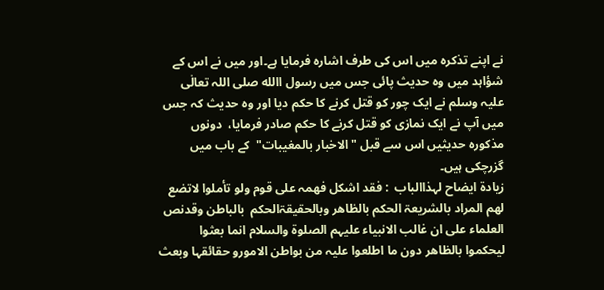نے اپنے تذکرہ میں اس کی طرف اشارہ فرمایا ہے۔اور میں نے اس کے شؤاہد میں وہ حدیث پائی جس میں رسول االله صلی اللہ تعالٰی علیہ وسلم نے ایک چور کو قتل کرنے کا حکم دیا اور وہ حدیث کہ جس میں آپ نے ایک نمازی کو قتل کرنے کا حکم صادر فرمایا،  دونوں مذکورہ حدیثیں اس سے قبل "الاخبار بالمغیبات"  کے باب میں گزرچکی ہیں۔
زیادۃ ایضاح لہذاالباب  : فقد اشکل فھمہ علی قوم ولو تأملوا لاتضع لھم المراد بالشریعۃ الحکم بالظاھر وبالحقیقۃالحکم  بالباطن وقدنص العلماء علی ان غالب الانبیاء علیہم الصلوۃ والسلام انما بعثوا لیحکموا بالظاھر دون ما اطلعوا علیہ من بواطن الامورو حقائقہا وبعث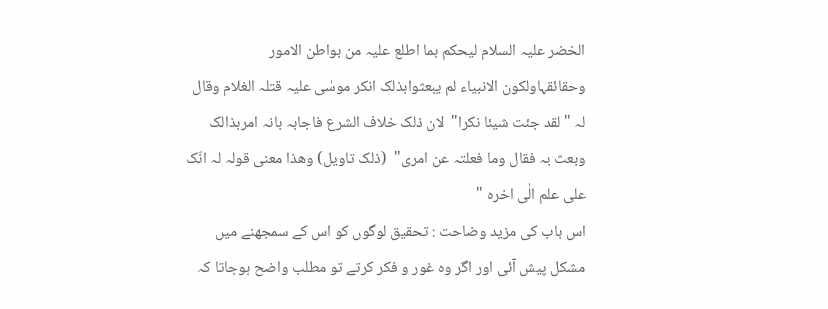الخضر علیہ السلام لیحکم بما اطلع علیہ من بواطن الامور وحقائقہاولکون الانبیاء لم یبعثوابذلک انکر موسٰی علیہ قتلہ الغلام وقال لہ "لقد جئت شیئا نکرا"  لان ذلک خلاف الشرع فاجابہ بانہ امربذالک وبعث بہ فقال وما فعلتہ عن امری"  (ذلک تاویل) وھذا معنی قولہ لہ انّک علی علم الٰی اخرہ "
اس باب کی مزید وضاحت : تحقیق لوگوں کو اس کے سمجھنے میں مشکل پیش آئی اور اگر وہ غور و فکر کرتے تو مطلب واضح ہوجاتا کہ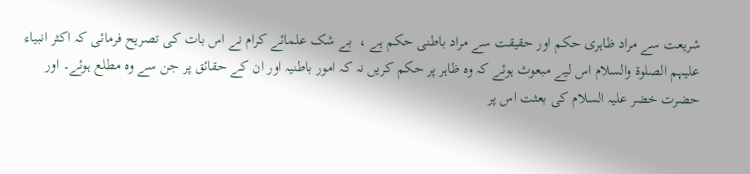شریعت سے مراد ظاہری حکم اور حقیقت سے مراد باطنی حکم ہے ،  بے شک علمائے کرام نے اس بات کی تصریح فرمائی کہ اکثر انبیاء علیہم الصلوۃ والسلام اس لیے مبعوث ہوئے کہ وہ ظاہر پر حکم کریں نہ کہ امور باطنیہ اور ان کے حقائق پر جن سے وہ مطلع ہوئے۔ اور حضرت خضر علیہ السلام کی بعثت اس پر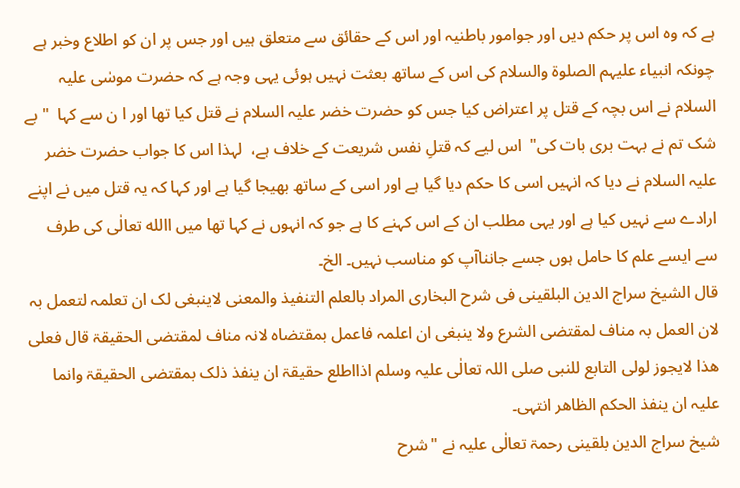ہے کہ وہ اس پر حکم دیں اور جوامور باطنیہ اور اس کے حقائق سے متعلق ہیں اور جس پر ان کو اطلاع وخبر ہے چونکہ انبیاء علیہم الصلوۃ والسلام کی اس کے ساتھ بعثت نہیں ہوئی یہی وجہ ہے کہ حضرت موسٰی علیہ السلام نے اس بچہ کے قتل پر اعتراض کیا جس کو حضرت خضر علیہ السلام نے قتل کیا تھا اور ا ن سے کہا  " بے شک تم نے بہت بری بات کی"  اس لیے کہ قتلِ نفس شریعت کے خلاف ہے،  لہذا اس کا جواب حضرت خضر علیہ السلام نے دیا کہ انہیں اسی کا حکم دیا گیا ہے اور اسی کے ساتھ بھیجا گیا ہے اور کہا کہ یہ قتل میں نے اپنے ارادے سے نہیں کیا ہے اور یہی مطلب ان کے اس کہنے کا ہے جو کہ انہوں نے کہا تھا میں االله تعالٰی کی طرف سے ایسے علم کا حامل ہوں جسے جانناآپ کو مناسب نہیں۔ الخ۔
قال الشیخ سراج الدین البلقینی فی شرح البخاری المراد بالعلم التنفیذ والمعنی لاینبغی لک ان تعلمہ لتعمل بہ لان العمل بہ مناف لمقتضی الشرع ولا ینبغی ان اعلمہ فاعمل بمقتضاہ لانہ مناف لمقتضی الحقیقۃ قال فعلی ھذا لایجوز لولی التابع للنبی صلی اللہ تعالٰی علیہ وسلم اذااطلع حقیقۃ ان ینفذ ذلک بمقتضی الحقیقۃ وانما علیہ ان ینفذ الحکم الظاھر انتہی۔
شیخ سراج الدین بلقینی رحمۃ تعالٰی علیہ نے "شرح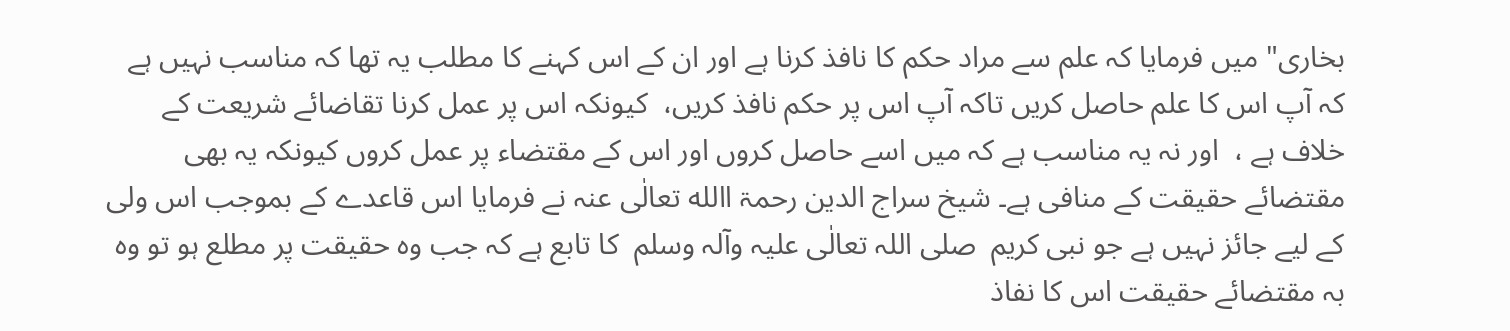بخاری" میں فرمایا کہ علم سے مراد حکم کا نافذ کرنا ہے اور ان کے اس کہنے کا مطلب یہ تھا کہ مناسب نہیں ہے کہ آپ اس کا علم حاصل کریں تاکہ آپ اس پر حکم نافذ کریں،  کیونکہ اس پر عمل کرنا تقاضائے شریعت کے خلاف ہے ،  اور نہ یہ مناسب ہے کہ میں اسے حاصل کروں اور اس کے مقتضاء پر عمل کروں کیونکہ یہ بھی مقتضائے حقیقت کے منافی ہے۔ شیخ سراج الدین رحمۃ االله تعالٰی عنہ نے فرمایا اس قاعدے کے بموجب اس ولی کے لیے جائز نہیں ہے جو نبی کریم  صلی اللہ تعالٰی علیہ وآلہ وسلم  کا تابع ہے کہ جب وہ حقیقت پر مطلع ہو تو وہ بہ مقتضائے حقیقت اس کا نفاذ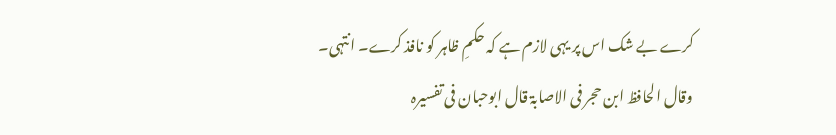کرے بے شک اس پر یہی لازم ہے کہ حکمِ ظاہر کو نافذ کرے۔ انتہی۔
وقال الحافظ ابن حجر فی الاصابۃ قال ابوحبان فی تفسیرہ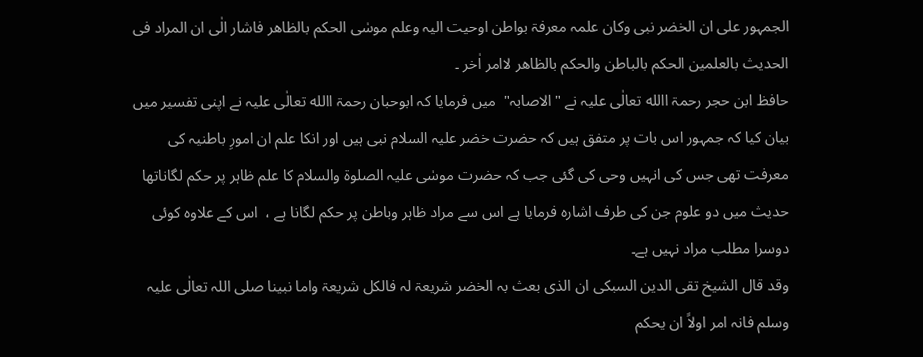الجمہور علی ان الخضر نبی وکان علمہ معرفۃ بواطن اوحیت الیہ وعلم موسٰی الحکم بالظاھر فاشار الٰی ان المراد فی الحدیث بالعلمین الحکم بالباطن والحکم بالظاھر لاامر اٰخر ۔
حافظ ابن حجر رحمۃ االله تعالٰی علیہ نے " الاصابہ"  میں فرمایا کہ ابوحبان رحمۃ االله تعالٰی علیہ نے اپنی تفسیر میں بیان کیا کہ جمہور اس بات پر متفق ہیں کہ حضرت خضر علیہ السلام نبی ہیں اور انکا علم ان امورِ باطنیہ کی معرفت تھی جس کی انہیں وحی کی گئی جب کہ حضرت موسٰی علیہ الصلوۃ والسلام کا علم ظاہر پر حکم لگاناتھا حدیث میں دو علوم جن کی طرف اشارہ فرمایا ہے اس سے مراد ظاہر وباطن پر حکم لگانا ہے ،  اس کے علاوہ کوئی دوسرا مطلب مراد نہیں ہے۔
وقد قال الشیخ تقی الدین السبکی ان الذی بعث بہ الخضر شریعۃ لہ فالکل شریعۃ واما نبینا صلی اللہ تعالٰی علیہ وسلم فانہ امر اولاً ان یحکم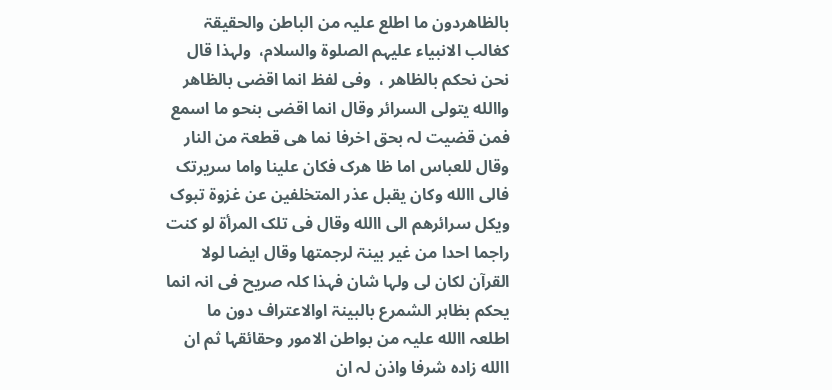بالظاھردون ما اطلع علیہ من الباطن والحقیقۃ کغالب الانبیاء علیہم الصلوۃ والسلام،  ولہذا قال نحن نحکم بالظاھر ،  وفی لفظ انما اقضی بالظاھر واالله یتولی السرائر وقال انما اقضی بنحو ما اسمع فمن قضیت لہ بحق اخرفا نما ھی قطعۃ من النار وقال للعباس اما ظا ھرک فکان علینا واما سریرتک فالی االله وکان یقبل عذر المتخلفین عن غزوۃ تبوک ویکل سرائرھم الی االله وقال فی تلک المرأۃ لو کنت راجما احدا من غیر بینۃ لرجمتھا وقال ایضا لولا القرآن لکان لی ولہا شان فہذا کلہ صریح فی انہ انما یحکم بظاہر الشمرع بالبینۃ اوالاعتراف دون ما اطلعہ االله علیہ من بواطن الامور وحقائقہا ثم ان االله زادہ شرفا واذن لہ ان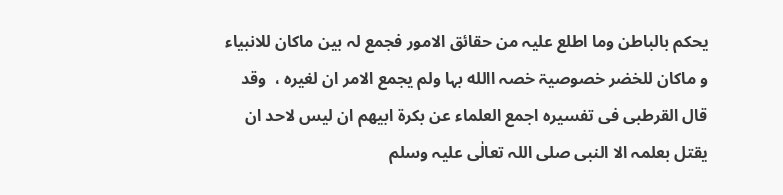یحکم بالباطن وما اطلع علیہ من حقائق الامور فجمع لہ بین ماکان للانبیاء و ماکان للخضر خصوصیۃ خصہ االله بہا ولم یجمع الامر ان لغیرہ ،  وقد قال القرطبی فی تفسیرہ اجمع العلماء عن بکرۃ ابیھم ان لیس لاحد ان یقتل بعلمہ الا النبی صلی اللہ تعالٰی علیہ وسلم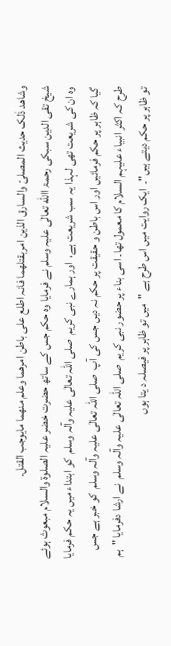وشاھد ذٰلک حدیث المصلیّ والسارق الذین امربقتلھما فانہ اطلع علی باطن امرھما وعلم منھما مایوجب القتل۔
شیخ تقی الدین سبکی رحمۃ االله تعالٰی علیہ وسلم نے فرمایا وہ حکم جس کے ساتھ حضرت خضر علیہ الصلوۃ والسلام مبعوث ہوئے وہ ان کی شریعت تھی لہذا یہ سب شریعت ہے،  اور ہمارے نبی کریم  صلی اللہ تعالٰی علیہ وآلہ وسلم  کو ابتداء میں یہ حکم فرمایا گیا کہ ظاہر پر حکم فرمائیں اور اس باطن و حقیقت پر حکم نہ دیں جس کی آپ  صلی اللہ تعالٰی علیہ وآلہ وسلم  کو خبر ہے جس طرح کہ اکثر انبیاء علیہم السلام کا معمول تھا۔ اسی بناء پر حضور نبی کریم  صلی اللہ تعالٰی علیہ وآلہ وسلم  نے ارشا دفرمایا "  ہم تو ظاہر پر حکم دیتے ہیں"۔  ایک روایت میں اس طرح ہے "  میں تو ظاہر پر فیصلہ د یتا ہوں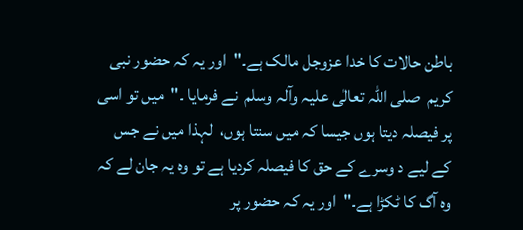باطن حالات کا خدا عزوجل مالک ہے۔"  اور یہ کہ حضور نبی کریم  صلی اللہ تعالٰی علیہ وآلہ وسلم  نے فرمایا ۔"  میں تو اسی پر فیصلہ دیتا ہوں جیسا کہ میں سنتا ہوں،  لہذا میں نے جس کے لیے د وسرے کے حق کا فیصلہ کردیا ہے تو وہ یہ جان لے کہ وہ آگ کا ٹکڑا ہے۔"  اور یہ کہ حضور پر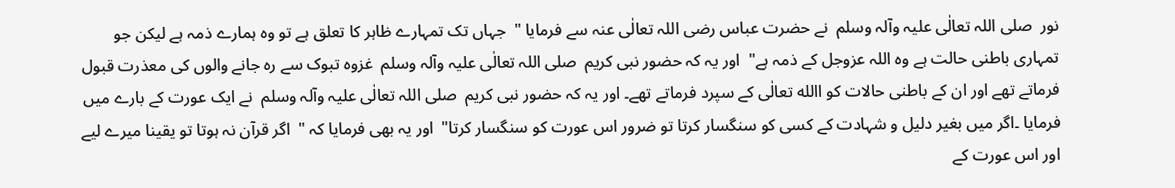نور  صلی اللہ تعالٰی علیہ وآلہ وسلم  نے حضرت عباس رضی اللہ تعالٰی عنہ سے فرمایا "  جہاں تک تمہارے ظاہر کا تعلق ہے تو وہ ہمارے ذمہ ہے لیکن جو تمہاری باطنی حالت ہے وہ اللہ عزوجل کے ذمہ ہے"  اور یہ کہ حضور نبی کریم  صلی اللہ تعالٰی علیہ وآلہ وسلم  غزوہ تبوک سے رہ جانے والوں کی معذرت قبول فرماتے تھے اور ان کے باطنی حالات کو االله تعالٰی کے سپرد فرماتے تھے۔ اور یہ کہ حضور نبی کریم  صلی اللہ تعالٰی علیہ وآلہ وسلم  نے ایک عورت کے بارے میں فرمایا ۔اگر میں بغیر دلیل و شہادت کے کسی کو سنگسار کرتا تو ضرور اس عورت کو سنگسار کرتا"  اور یہ بھی فرمایا کہ "  اگر قرآن نہ ہوتا تو یقینا میرے لیے اور اس عورت کے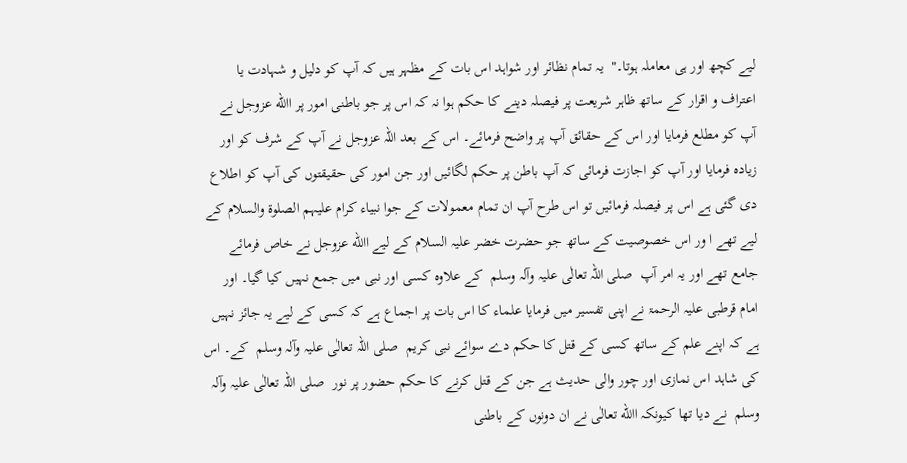لیے کچھ اور ہی معاملہ ہوتا۔"  یہ تمام نظائر اور شواہد اس بات کے مظہر ہیں کہ آپ کو دلیل و شہادت یا اعتراف و اقرار کے ساتھ ظاہر شریعت پر فیصلہ دینے کا حکم ہوا نہ کہ اس پر جو باطنی امور پر االله عزوجل نے آپ کو مطلع فرمایا اور اس کے حقائق آپ پر واضح فرمائے۔ اس کے بعد اللہ عزوجل نے آپ کے شرف کو اور زیادہ فرمایا اور آپ کو اجازت فرمائی کہ آپ باطن پر حکم لگائیں اور جن امور کی حقیقتوں کی آپ کو اطلاع دی گئی ہے اس پر فیصلہ فرمائیں تو اس طرح آپ ان تمام معمولات کے جوا نبیاء کرام علیہم الصلوۃ والسلام کے لیے تھے ا ور اس خصوصیت کے ساتھ جو حضرت خضر علیہ السلام کے لیے االله عزوجل نے خاص فرمائے جامع تھے اور یہ امر آپ  صلی اللہ تعالٰی علیہ وآلہ وسلم  کے علاوہ کسی اور نبی میں جمع نہیں کیا گیا۔ اور امام قرطبی علیہ الرحمۃ نے اپنی تفسیر میں فرمایا علماء کا اس بات پر اجماع ہے کہ کسی کے لیے یہ جائز نہیں ہے کہ اپنے علم کے ساتھ کسی کے قتل کا حکم دے سوائے نبی کریم  صلی اللہ تعالٰی علیہ وآلہ وسلم  کے۔ اس کی شاہد اس نمازی اور چور والی حدیث ہے جن کے قتل کرنے کا حکم حضور پر نور  صلی اللہ تعالٰی علیہ وآلہ وسلم  نے دیا تھا کیونکہ االله تعالٰی نے ان دونوں کے باطنی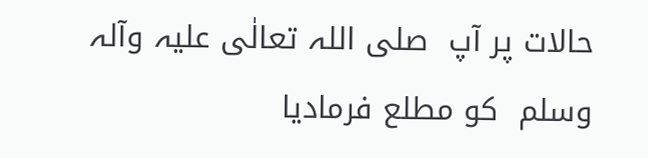حالات پر آپ  صلی اللہ تعالٰی علیہ وآلہ وسلم  کو مطلع فرمادیا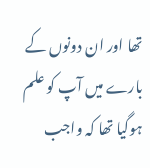تھا اور ان دونوں کے بارے میں آپ کو علم ہوگیا تھا کہ واجب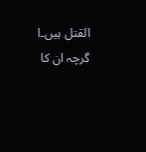القتل ہیں۔ا گرچہ ان کا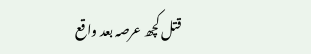قتل کچھ عرصہ بعد واقع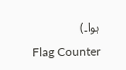ہوا۔)
Flag Counter